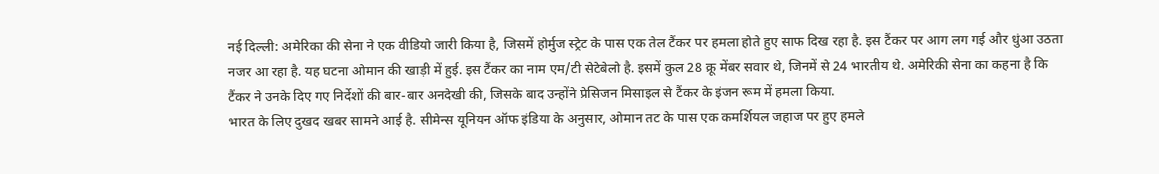नई दिल्ली: अमेरिका की सेना ने एक वीडियो जारी किया है, जिसमें होर्मुज स्ट्रेट के पास एक तेल टैंकर पर हमला होते हुए साफ दिख रहा है. इस टैंकर पर आग लग गई और धुंआ उठता नजर आ रहा है. यह घटना ओमान की खाड़ी में हुई. इस टैंकर का नाम एम/टी सेटेबेलो है. इसमें कुल 28 क्रू मेंबर सवार थे, जिनमें से 24 भारतीय थे. अमेरिकी सेना का कहना है कि टैंकर ने उनके दिए गए निर्देशों की बार-बार अनदेखी की, जिसके बाद उन्होंने प्रेसिजन मिसाइल से टैंकर के इंजन रूम में हमला किया.
भारत के लिए दुखद खबर सामने आई है. सीमेन्स यूनियन ऑफ इंडिया के अनुसार, ओमान तट के पास एक कमर्शियल जहाज पर हुए हमले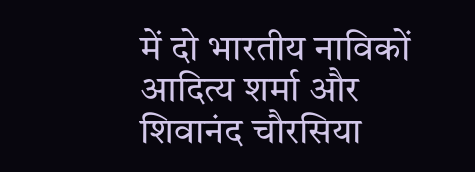में दो भारतीय नाविकों आदित्य शर्मा और शिवानंद चौरसिया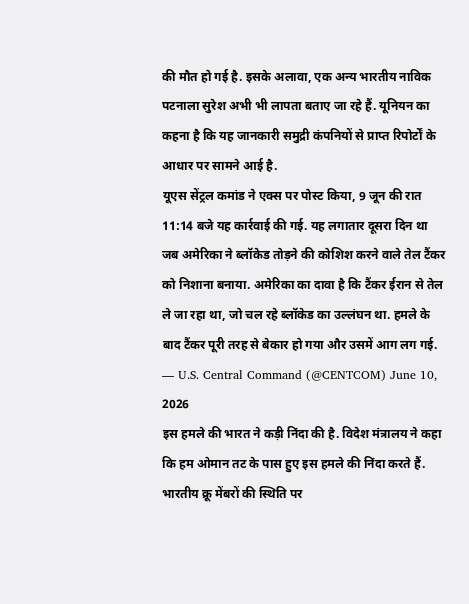की मौत हो गई है. इसके अलावा, एक अन्य भारतीय नाविक पटनाला सुरेश अभी भी लापता बताए जा रहे हैं. यूनियन का कहना है कि यह जानकारी समुद्री कंपनियों से प्राप्त रिपोर्टों के आधार पर सामने आई है.
यूएस सेंट्रल कमांड ने एक्स पर पोस्ट किया, 9 जून की रात 11:14 बजे यह कार्रवाई की गई. यह लगातार दूसरा दिन था जब अमेरिका ने ब्लॉकेड तोड़ने की कोशिश करने वाले तेल टैंकर को निशाना बनाया. अमेरिका का दावा है कि टैंकर ईरान से तेल ले जा रहा था, जो चल रहे ब्लॉकेड का उल्लंघन था. हमले के बाद टैंकर पूरी तरह से बेकार हो गया और उसमें आग लग गई.
— U.S. Central Command (@CENTCOM) June 10, 2026
इस हमले की भारत ने कड़ी निंदा की है. विदेश मंत्रालय ने कहा कि हम ओमान तट के पास हुए इस हमले की निंदा करते हैं. भारतीय क्रू मेंबरों की स्थिति पर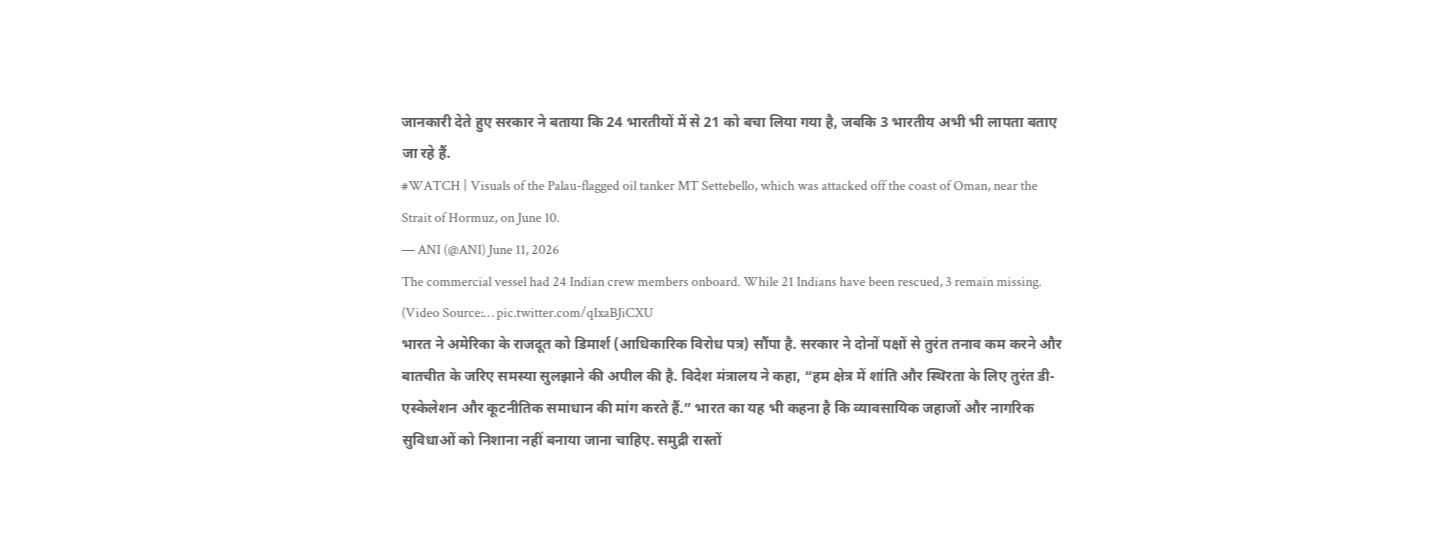जानकारी देते हुए सरकार ने बताया कि 24 भारतीयों में से 21 को बचा लिया गया है, जबकि 3 भारतीय अभी भी लापता बताए जा रहे हैं.
#WATCH | Visuals of the Palau-flagged oil tanker MT Settebello, which was attacked off the coast of Oman, near the Strait of Hormuz, on June 10.
— ANI (@ANI) June 11, 2026
The commercial vessel had 24 Indian crew members onboard. While 21 Indians have been rescued, 3 remain missing.
(Video Source:… pic.twitter.com/qIxaBJiCXU
भारत ने अमेरिका के राजदूत को डिमार्श (आधिकारिक विरोध पत्र) सौंपा है. सरकार ने दोनों पक्षों से तुरंत तनाव कम करने और बातचीत के जरिए समस्या सुलझाने की अपील की है. विदेश मंत्रालय ने कहा, “हम क्षेत्र में शांति और स्थिरता के लिए तुरंत डी-एस्केलेशन और कूटनीतिक समाधान की मांग करते हैं.” भारत का यह भी कहना है कि व्यावसायिक जहाजों और नागरिक सुविधाओं को निशाना नहीं बनाया जाना चाहिए. समुद्री रास्तों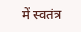में स्वतंत्र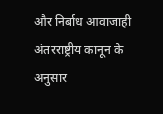और निर्बाध आवाजाही अंतरराष्ट्रीय कानून के अनुसार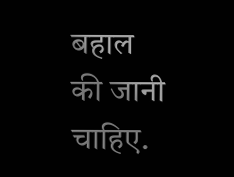बहाल की जानी चाहिए.